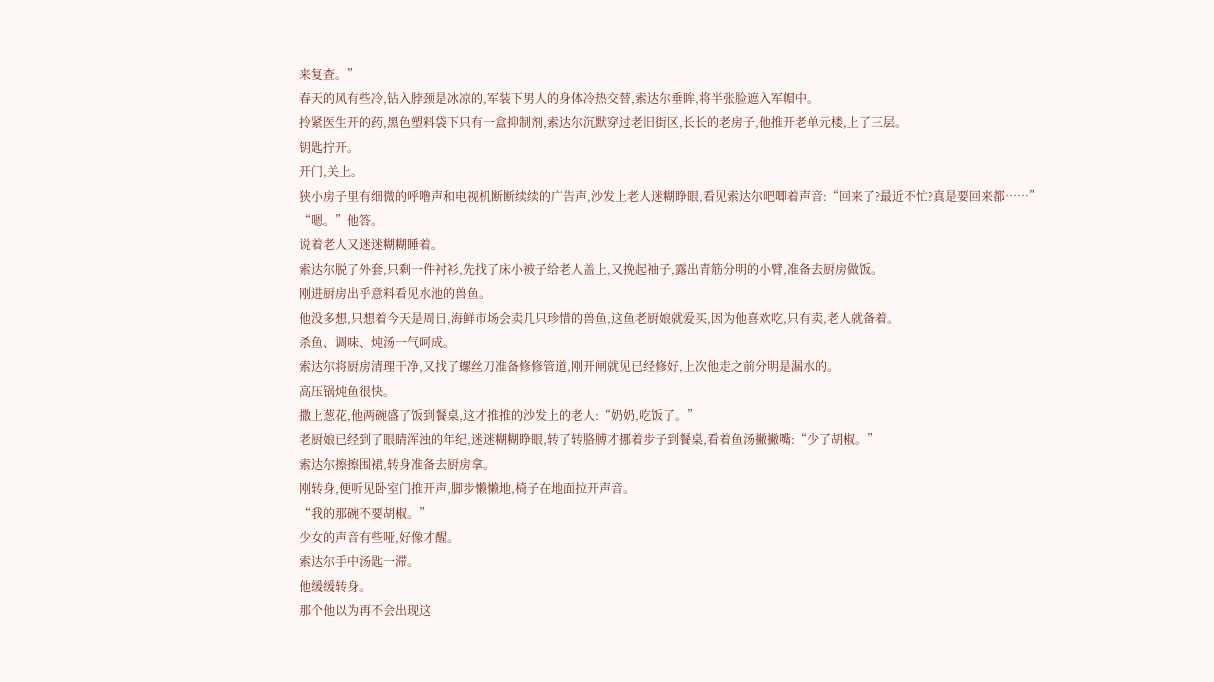来复查。”
春天的风有些冷,钻入脖颈是冰凉的,军装下男人的身体冷热交替,索达尔垂眸,将半张脸遮入军帽中。
拎紧医生开的药,黑色塑料袋下只有一盒抑制剂,索达尔沉默穿过老旧街区,长长的老房子,他推开老单元楼,上了三层。
钥匙拧开。
开门,关上。
狭小房子里有细微的呼噜声和电视机断断续续的广告声,沙发上老人迷糊睁眼,看见索达尔吧唧着声音:“回来了?最近不忙?真是要回来都……”
“嗯。”他答。
说着老人又迷迷糊糊睡着。
索达尔脱了外套,只剩一件衬衫,先找了床小被子给老人盖上,又挽起袖子,露出青筋分明的小臂,准备去厨房做饭。
刚进厨房出乎意料看见水池的兽鱼。
他没多想,只想着今天是周日,海鲜市场会卖几只珍惜的兽鱼,这鱼老厨娘就爱买,因为他喜欢吃,只有卖,老人就备着。
杀鱼、调味、炖汤一气呵成。
索达尔将厨房清理干净,又找了螺丝刀准备修修管道,刚开闸就见已经修好,上次他走之前分明是漏水的。
高压锅炖鱼很快。
撒上葱花,他两碗盛了饭到餐桌,这才推推的沙发上的老人:“奶奶,吃饭了。”
老厨娘已经到了眼睛浑浊的年纪,迷迷糊糊睁眼,转了转胳膊才挪着步子到餐桌,看着鱼汤撇撇嘴:“少了胡椒。”
索达尔擦擦围裙,转身准备去厨房拿。
刚转身,便听见卧室门推开声,脚步懒懒地,椅子在地面拉开声音。
“我的那碗不要胡椒。”
少女的声音有些哑,好像才醒。
索达尔手中汤匙一滞。
他缓缓转身。
那个他以为再不会出现这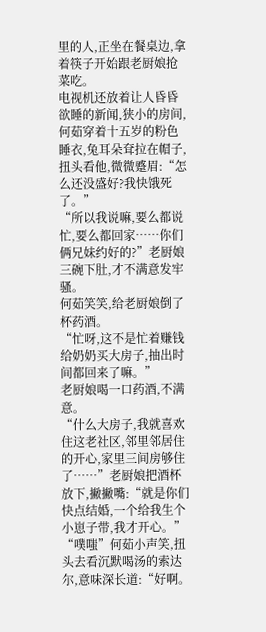里的人,正坐在餐桌边,拿着筷子开始跟老厨娘抢菜吃。
电视机还放着让人昏昏欲睡的新闻,狭小的房间,何茹穿着十五岁的粉色睡衣,兔耳朵耷拉在帽子,扭头看他,微微蹙眉:“怎么还没盛好?我快饿死了。”
“所以我说嘛,要么都说忙,要么都回家……你们俩兄妹约好的?”老厨娘三碗下肚,才不满意发牢骚。
何茹笑笑,给老厨娘倒了杯药酒。
“忙呀,这不是忙着赚钱给奶奶买大房子,抽出时间都回来了嘛。”
老厨娘喝一口药酒,不满意。
“什么大房子,我就喜欢住这老社区,邻里邻居住的开心,家里三间房够住了……”老厨娘把酒杯放下,撇撇嘴:“就是你们快点结婚,一个给我生个小崽子带,我才开心。”
“噗嗤”何茹小声笑,扭头去看沉默喝汤的索达尔,意味深长道:“好啊。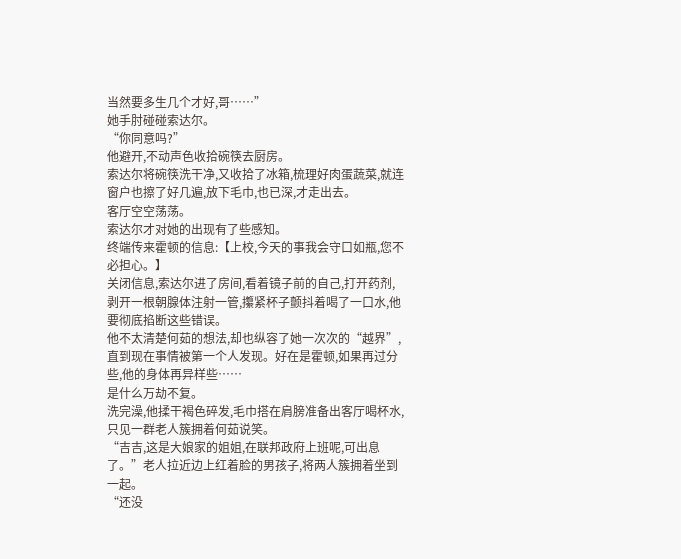当然要多生几个才好,哥……”
她手肘碰碰索达尔。
“你同意吗?”
他避开,不动声色收拾碗筷去厨房。
索达尔将碗筷洗干净,又收拾了冰箱,梳理好肉蛋蔬菜,就连窗户也擦了好几遍,放下毛巾,也已深,才走出去。
客厅空空荡荡。
索达尔才对她的出现有了些感知。
终端传来霍顿的信息:【上校,今天的事我会守口如瓶,您不必担心。】
关闭信息,索达尔进了房间,看着镜子前的自己,打开药剂,剥开一根朝腺体注射一管,攥紧杯子颤抖着喝了一口水,他要彻底掐断这些错误。
他不太清楚何茹的想法,却也纵容了她一次次的“越界”,直到现在事情被第一个人发现。好在是霍顿,如果再过分些,他的身体再异样些……
是什么万劫不复。
洗完澡,他揉干褐色碎发,毛巾搭在肩膀准备出客厅喝杯水,只见一群老人簇拥着何茹说笑。
“吉吉,这是大娘家的姐姐,在联邦政府上班呢,可出息了。”老人拉近边上红着脸的男孩子,将两人簇拥着坐到一起。
“还没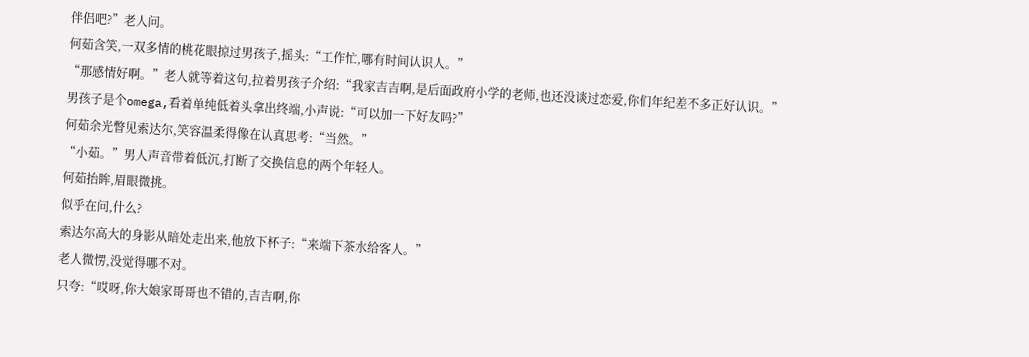伴侣吧?”老人问。
何茹含笑,一双多情的桃花眼掠过男孩子,摇头:“工作忙,哪有时间认识人。”
“那感情好啊。”老人就等着这句,拉着男孩子介绍:“我家吉吉啊,是后面政府小学的老师,也还没谈过恋爱,你们年纪差不多正好认识。”
男孩子是个omega,看着单纯低着头拿出终端,小声说:“可以加一下好友吗?”
何茹余光瞥见索达尔,笑容温柔得像在认真思考:“当然。”
“小茹。”男人声音带着低沉,打断了交换信息的两个年轻人。
何茹抬眸,眉眼微挑。
似乎在问,什么?
索达尔高大的身影从暗处走出来,他放下杯子:“来端下茶水给客人。”
老人微愣,没觉得哪不对。
只夸:“哎呀,你大娘家哥哥也不错的,吉吉啊,你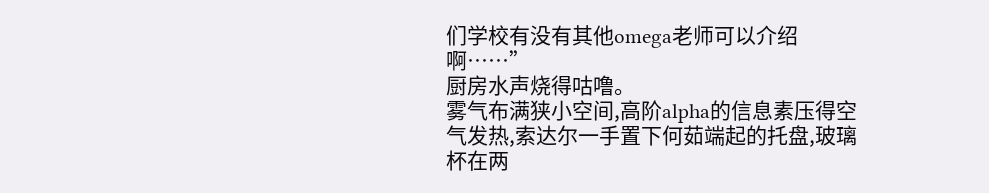们学校有没有其他omega老师可以介绍啊……”
厨房水声烧得咕噜。
雾气布满狭小空间,高阶alpha的信息素压得空气发热,索达尔一手置下何茹端起的托盘,玻璃杯在两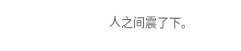人之间震了下。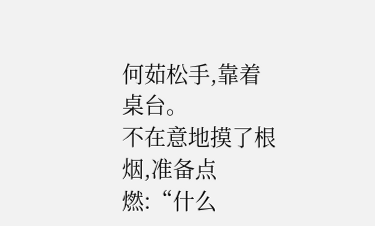何茹松手,靠着桌台。
不在意地摸了根烟,准备点燃:“什么